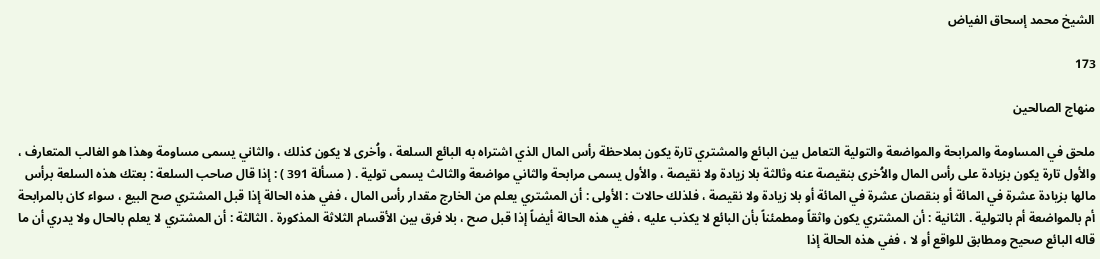الشيخ محمد إسحاق الفياض

173

منهاج الصالحين

ملحق في المساومة والمرابحة والمواضعة والتولية التعامل بين البائع والمشتري تارة يكون بملاحظة رأس المال الذي اشتراه به البائع السلعة ، واُخرى لا يكون كذلك ، والثاني يسمى مساومة وهذا هو الغالب المتعارف ، والأول تارة يكون بزيادة على رأس المال والاُخرى بنقيصة عنه وثالثة بلا زيادة ولا نقيصة ، والأول يسمى مرابحة والثاني مواضعة والثالث يسمى تولية . ( مسألة 391 ) : إذا قال صاحب السلعة : بعتك هذه السلعة برأس مالها بزيادة عشرة في المائة أو بنقصان عشرة في المائة أو بلا زيادة ولا نقيصة ، فلذلك حالات : الأولى : أن المشتري يعلم من الخارج مقدار رأس المال ، ففي هذه الحالة إذا قبل المشتري صح البيع ، سواء كان بالمرابحة أم بالمواضعة أم بالتولية . الثانية : أن المشتري يكون واثقاً ومطمئناً بأن البائع لا يكذب عليه ، ففي هذه الحالة أيضاً إذا قبل صح ، بلا فرق بين الأقسام الثلاثة المذكورة . الثالثة : أن المشتري لا يعلم بالحال ولا يدري أن ما قاله البائع صحيح ومطابق للواقع أو لا ، ففي هذه الحالة إذا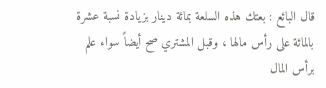قال البائع : بعتك هذه السلعة بمائة دينار بزيادة نسبة عشرة بالمائة على رأس مالها ، وقبل المشتري صح أيضاً سواء علم برأس المال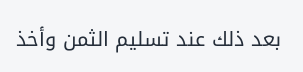بعد ذلك عند تسليم الثمن وأخذ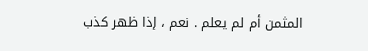المثمن أم لم يعلم . نعم ، إذا ظهر كذب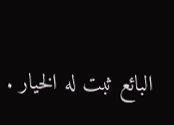البائع ثبت له الخيار .